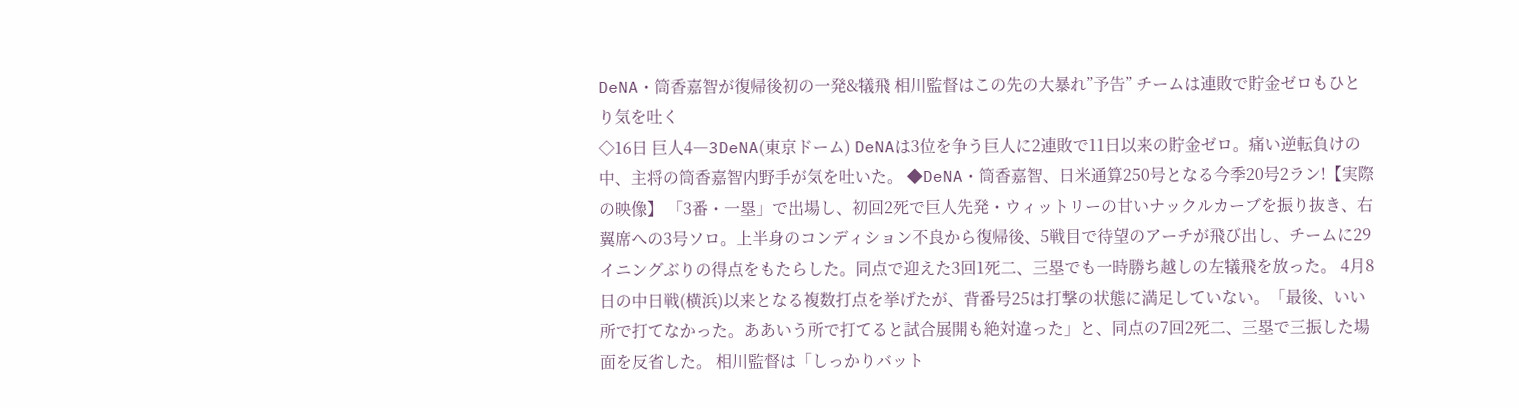DeNA・筒香嘉智が復帰後初の一発&犠飛 相川監督はこの先の大暴れ”予告” チームは連敗で貯金ゼロもひとり気を吐く
◇16日 巨人4―3DeNA(東京ドーム) DeNAは3位を争う巨人に2連敗で11日以来の貯金ゼロ。痛い逆転負けの中、主将の筒香嘉智内野手が気を吐いた。 ◆DeNA・筒香嘉智、日米通算250号となる今季20号2ラン!【実際の映像】 「3番・一塁」で出場し、初回2死で巨人先発・ウィットリーの甘いナックルカーブを振り抜き、右翼席への3号ソロ。上半身のコンディション不良から復帰後、5戦目で待望のアーチが飛び出し、チームに29イニングぶりの得点をもたらした。同点で迎えた3回1死二、三塁でも一時勝ち越しの左犠飛を放った。 4月8日の中日戦(横浜)以来となる複数打点を挙げたが、背番号25は打撃の状態に満足していない。「最後、いい所で打てなかった。ああいう所で打てると試合展開も絶対違った」と、同点の7回2死二、三塁で三振した場面を反省した。 相川監督は「しっかりバット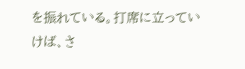を振れている。打席に立っていけば、さ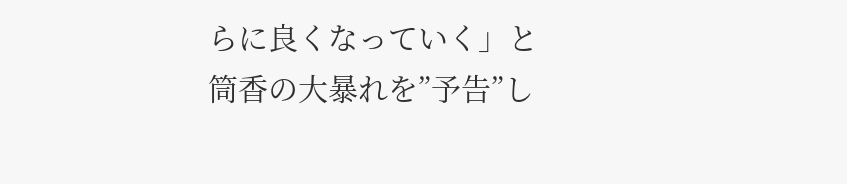らに良くなっていく」と筒香の大暴れを”予告”し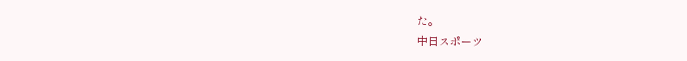た。
中日スポーツ